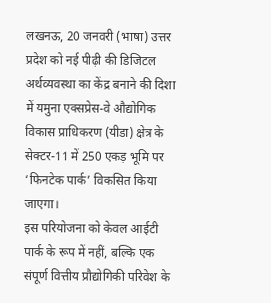लखनऊ, 20 जनवरी (भाषा) उत्तर प्रदेश को नई पीढ़ी की डिजिटल अर्थव्यवस्था का केंद्र बनाने की दिशा में यमुना एक्सप्रेस-वे औद्योगिक विकास प्राधिकरण (यीडा) क्षेत्र के सेक्टर-11 में 250 एकड़ भूमि पर ‘फिनटेक पार्क’ विकसित किया जाएगा।
इस परियोजना को केवल आईटी पार्क के रूप में नहीं, बल्कि एक संपूर्ण वित्तीय प्रौद्योगिकी परिवेश के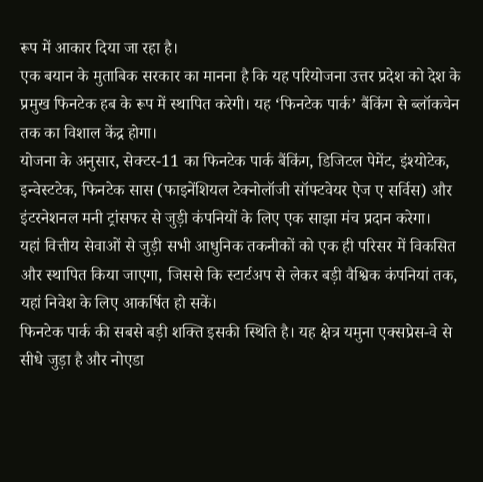रूप में आकार दिया जा रहा है।
एक बयान के मुताबिक सरकार का मानना है कि यह परियोजना उत्तर प्रदेश को देश के प्रमुख फिनटेक हब के रूप में स्थापित करेगी। यह ‘फिनटेक पार्क’ बैंकिंग से ब्लॉकचेन तक का विशाल केंद्र होगा।
योजना के अनुसार, सेक्टर-11 का फिनटेक पार्क बैंकिंग, डिजिटल पेमेंट, इंश्योटेक, इन्वेस्टटेक, फिनटेक सास (फाइनेंशियल टेक्नोलॉजी सॉफ्टवेयर ऐज ए सर्विस) और इंटरनेशनल मनी ट्रांसफर से जुड़ी कंपनियों के लिए एक साझा मंच प्रदान करेगा।
यहां वित्तीय सेवाओं से जुड़ी सभी आधुनिक तकनीकों को एक ही परिसर में विकसित और स्थापित किया जाएगा, जिससे कि स्टार्टअप से लेकर बड़ी वैश्विक कंपनियां तक, यहां निवेश के लिए आकर्षित हो सकें।
फिनटेक पार्क की सबसे बड़ी शक्ति इसकी स्थिति है। यह क्षेत्र यमुना एक्सप्रेस-वे से सीधे जुड़ा है और नोएडा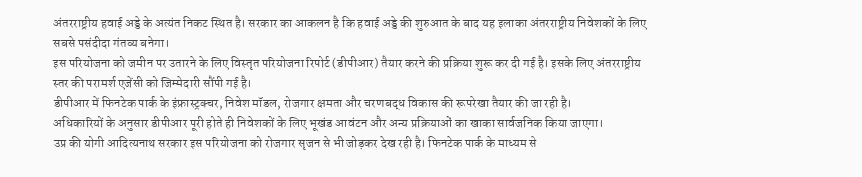अंतरराष्ट्रीय हवाई अड्डे के अत्यंत निकट स्थित है। सरकार का आकलन है कि हवाई अड्डे की शुरुआत के बाद यह इलाका अंतरराष्ट्रीय निवेशकों के लिए सबसे पसंदीदा गंतव्य बनेगा।
इस परियोजना को जमीन पर उतारने के लिए विस्तृत परियोजना रिपोर्ट (डीपीआर) तैयार करने की प्रक्रिया शुरू कर दी गई है। इसके लिए अंतरराष्ट्रीय स्तर की परामर्श एजेंसी को जिम्मेदारी सौंपी गई है।
डीपीआर में फिनटेक पार्क के इंफ्रास्ट्रक्चर, निवेश मॉडल, रोजगार क्षमता और चरणबद्ध विकास की रूपरेखा तैयार की जा रही है।
अधिकारियों के अनुसार डीपीआर पूरी होते ही निवेशकों के लिए भूखंड आवंटन और अन्य प्रक्रियाओं का खाका सार्वजनिक किया जाएगा।
उप्र की योगी आदित्यनाथ सरकार इस परियोजना को रोजगार सृजन से भी जोड़कर देख रही है। फिनटेक पार्क के माध्यम से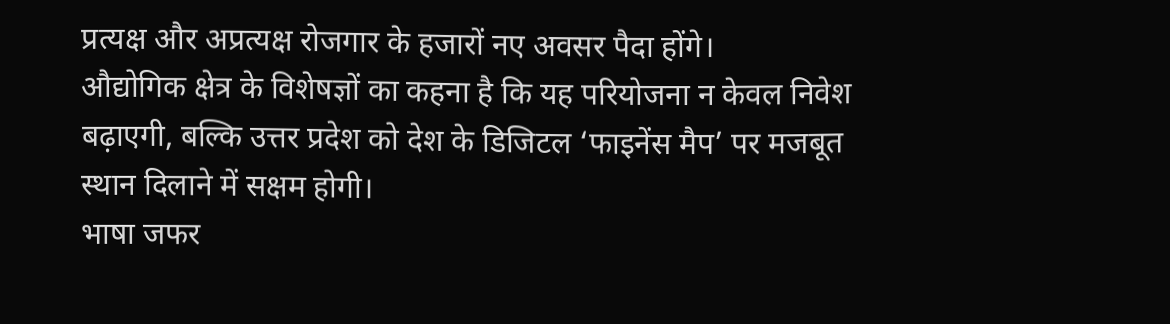प्रत्यक्ष और अप्रत्यक्ष रोजगार के हजारों नए अवसर पैदा होंगे।
औद्योगिक क्षेत्र के विशेषज्ञों का कहना है कि यह परियोजना न केवल निवेश बढ़ाएगी, बल्कि उत्तर प्रदेश को देश के डिजिटल ‘फाइनेंस मैप’ पर मजबूत स्थान दिलाने में सक्षम होगी।
भाषा जफर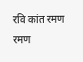रवि कांत रमण
रमण